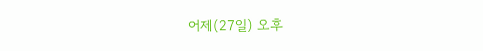어제(27일) 오후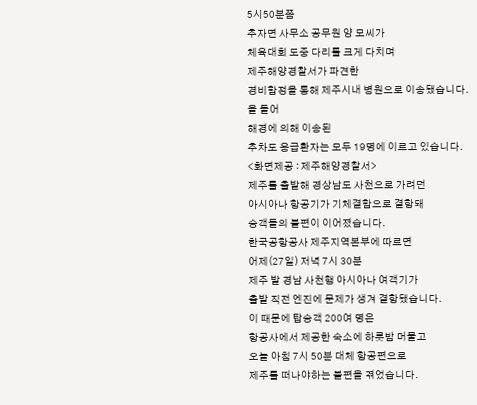5시50분쯤
추자면 사무소 공무원 양 모씨가
체육대회 도중 다리를 크게 다치며
제주해양경찰서가 파견한
경비함정을 통해 제주시내 병원으로 이송됐습니다.
올 들어
해경에 의해 이송된
추차도 응급환자는 모두 19명에 이르고 있습니다.
<화면제공 : 제주해양경찰서>
제주를 출발해 경상남도 사천으로 가려던
아시아나 항공기가 기체결함으로 결항돼
승객들의 불편이 이어졌습니다.
한국공항공사 제주지역본부에 따르면
어제(27일) 저녁 7시 30분
제주 발 경남 사천행 아시아나 여객기가
출발 직전 엔진에 문제가 생겨 결항됐습니다.
이 때문에 탑승객 200여 명은
항공사에서 제공한 숙소에 하룻밤 머물고
오늘 아침 7시 50분 대체 항공편으로
제주를 떠나야하는 불편을 겪었습니다.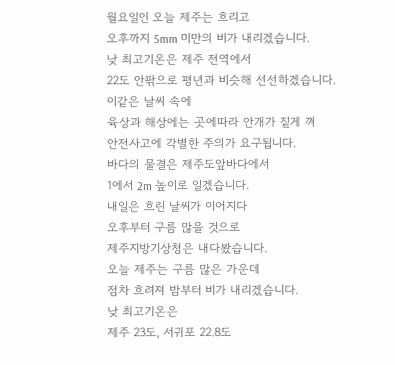월요일인 오늘 제주는 흐리고
오후까지 5mm 미만의 비가 내리겠습니다.
낮 최고기온은 제주 전역에서
22도 안팎으로 평년과 비슷해 선선하겠습니다.
이같은 날씨 속에
육상과 해상에는 곳에따라 안개가 짙게 껴
안전사고에 각별한 주의가 요구됩니다.
바다의 물결은 제주도앞바다에서
1에서 2m 높이로 일겠습니다.
내일은 흐린 날씨가 이어지다
오후부터 구름 많을 것으로
제주지방기상청은 내다봤습니다.
오늘 제주는 구름 많은 가운데
점차 흐려져 밤부터 비가 내리겠습니다.
낮 최고기온은
제주 23도, 서귀포 22.8도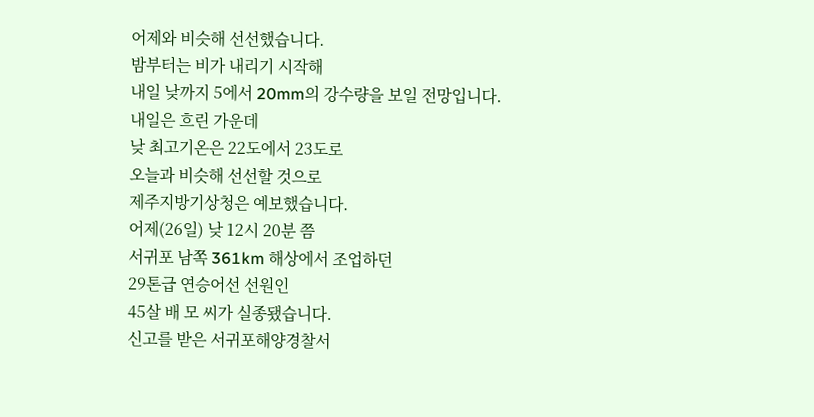어제와 비슷해 선선했습니다.
밤부터는 비가 내리기 시작해
내일 낮까지 5에서 20mm의 강수량을 보일 전망입니다.
내일은 흐린 가운데
낮 최고기온은 22도에서 23도로
오늘과 비슷해 선선할 것으로
제주지방기상청은 예보했습니다.
어제(26일) 낮 12시 20분 쯤
서귀포 남쪽 361km 해상에서 조업하던
29톤급 연승어선 선원인
45살 배 모 씨가 실종됐습니다.
신고를 받은 서귀포해양경찰서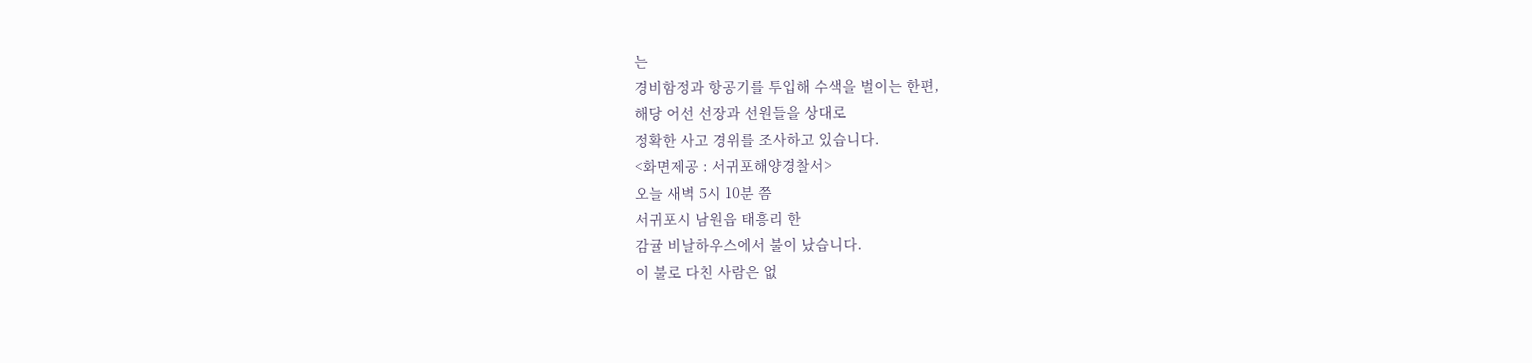는
경비함정과 항공기를 투입해 수색을 벌이는 한편,
해당 어선 선장과 선원들을 상대로
정확한 사고 경위를 조사하고 있습니다.
<화면제공 : 서귀포해양경찰서>
오늘 새벽 5시 10분 쯤
서귀포시 남원읍 태흥리 한
감귤 비날하우스에서 불이 났습니다.
이 불로 다친 사람은 없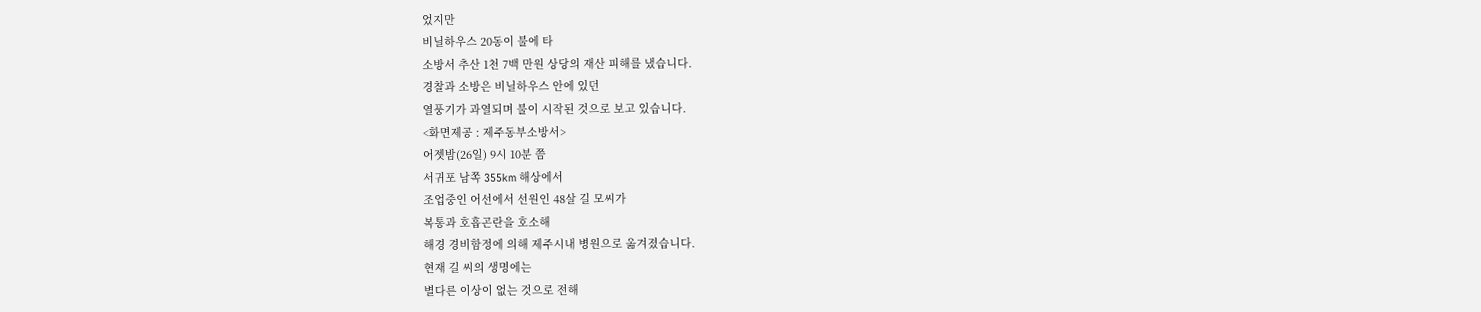었지만
비닐하우스 20동이 불에 타
소방서 추산 1천 7백 만원 상당의 재산 피해를 냈습니다.
경찰과 소방은 비닐하우스 안에 있던
열풍기가 과열되며 불이 시작된 것으로 보고 있습니다.
<화면제공 : 제주동부소방서>
어젯밤(26일) 9시 10분 쯤
서귀포 남쪽 355km 해상에서
조업중인 어선에서 선원인 48살 길 모씨가
복통과 호흡곤란을 호소해
해경 경비함정에 의해 제주시내 병원으로 옮겨졌습니다.
현재 길 씨의 생명에는
별다른 이상이 없는 것으로 전해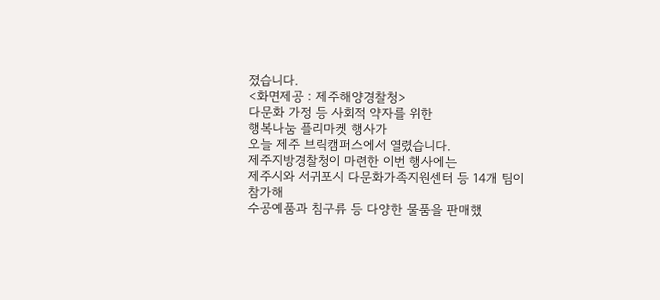졌습니다.
<화면제공 : 제주해양경찰청>
다문화 가정 등 사회적 약자를 위한
행복나눔 플리마켓 행사가
오늘 제주 브릭캠퍼스에서 열렸습니다.
제주지방경찰청이 마련한 이번 행사에는
제주시와 서귀포시 다문화가족지원센터 등 14개 팀이 참가해
수공예품과 침구류 등 다양한 물품을 판매했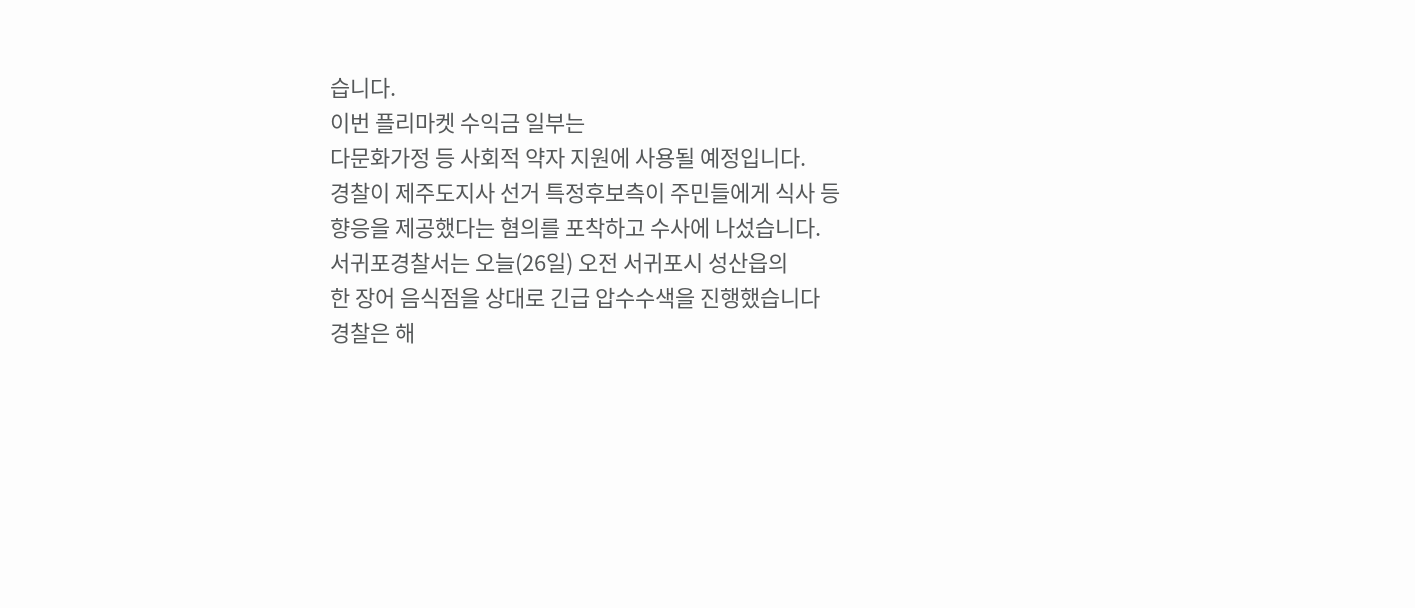습니다.
이번 플리마켓 수익금 일부는
다문화가정 등 사회적 약자 지원에 사용될 예정입니다.
경찰이 제주도지사 선거 특정후보측이 주민들에게 식사 등
향응을 제공했다는 혐의를 포착하고 수사에 나섰습니다.
서귀포경찰서는 오늘(26일) 오전 서귀포시 성산읍의
한 장어 음식점을 상대로 긴급 압수수색을 진행했습니다
경찰은 해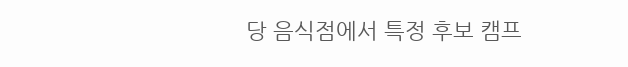당 음식점에서 특정 후보 캠프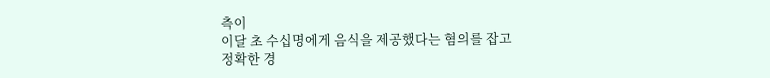측이
이달 초 수십명에게 음식을 제공했다는 혐의를 잡고
정확한 경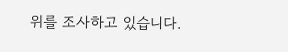위를 조사하고 있습니다.